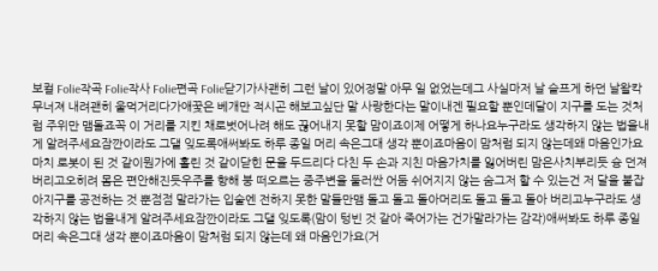보컬 Folie작곡 Folie작사 Folie편곡 Folie닫기가사괜히 그런 날이 있어정말 아무 일 없었는데그 사실마저 날 슬프게 하던 날왈칵 무너져 내려괜히 울먹거리다가애꿎은 베개만 적시곤 해보고싶단 말 사랑한다는 말이내겐 필요할 뿐인데달이 지구를 도는 것처럼 주위만 맴돌죠꼭 이 거리를 지킨 채로벗어나려 해도 끊어내지 못할 맘이죠이제 어떻게 하나요누구라도 생각하지 않는 법을내게 알려주세요잠깐이라도 그댈 잊도록애써봐도 하루 종일 머리 속은그대 생각 뿐이죠마음이 맘처럼 되지 않는데왜 마음인가요마치 로봇이 된 것 같이뭔가에 홀린 것 같이닫힌 문을 두드리다 다친 두 손과 지친 마음가치를 잃어버린 맘은사치부리듯 슝 던져버리고오히려 몸은 편안해진듯우주를 향해 붕 떠오르는 중주변을 둘러싼 어둠 쉬어지지 않는 숨그저 할 수 있는건 저 달을 붙잡아지구를 공전하는 것 뿐점점 말라가는 입술엔 전하지 못한 말들만맴 돌고 돌고 돌아머리도 돌고 돌고 돌아 버리고누구라도 생각하지 않는 법을내게 알려주세요잠깐이라도 그댈 잊도록(맘이 텅빈 것 같아 죽어가는 건가말라가는 감각)애써봐도 하루 종일 머리 속은그대 생각 뿐이죠마음이 맘처럼 되지 않는데 왜 마음인가요(거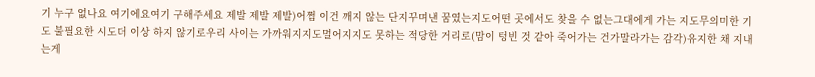기 누구 없나요 여기에요여기 구해주세요 제발 제발 제발)어쩜 이건 깨지 않는 단지꾸며낸 꿈였는지도어떤 곳에서도 찾을 수 없는그대에게 가는 지도무의미한 기도 불필요한 시도더 이상 하지 않기로우리 사이는 가까워지지도멀어지지도 못하는 적당한 거리로(맘이 텅빈 것 같아 죽어가는 건가말라가는 감각)유지한 채 지내는게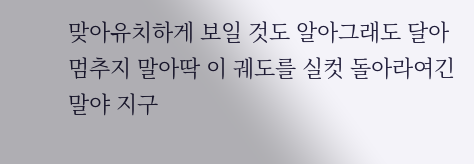맞아유치하게 보일 것도 알아그래도 달아 멈추지 말아딱 이 궤도를 실컷 돌아라여긴 말야 지구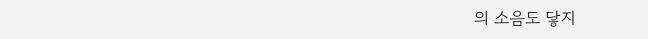의 소음도 닿지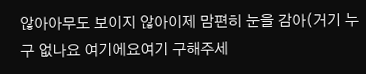않아아무도 보이지 않아이제 맘편히 눈을 감아(거기 누구 없나요 여기에요여기 구해주세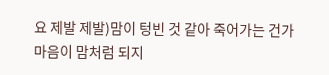요 제발 제발)맘이 텅빈 것 같아 죽어가는 건가
마음이 맘처럼 되지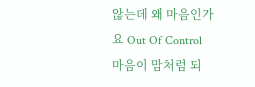않는데 왜 마음인가요 Out Of Control
마음이 맘처럼 되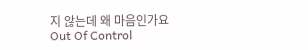지 않는데 왜 마음인가요 Out Of Control